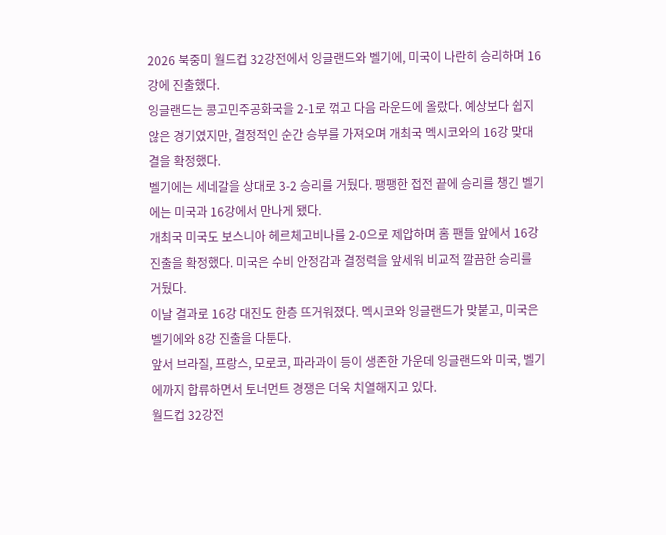2026 북중미 월드컵 32강전에서 잉글랜드와 벨기에, 미국이 나란히 승리하며 16강에 진출했다.
잉글랜드는 콩고민주공화국을 2-1로 꺾고 다음 라운드에 올랐다. 예상보다 쉽지 않은 경기였지만, 결정적인 순간 승부를 가져오며 개최국 멕시코와의 16강 맞대결을 확정했다.
벨기에는 세네갈을 상대로 3-2 승리를 거뒀다. 팽팽한 접전 끝에 승리를 챙긴 벨기에는 미국과 16강에서 만나게 됐다.
개최국 미국도 보스니아 헤르체고비나를 2-0으로 제압하며 홈 팬들 앞에서 16강 진출을 확정했다. 미국은 수비 안정감과 결정력을 앞세워 비교적 깔끔한 승리를 거뒀다.
이날 결과로 16강 대진도 한층 뜨거워졌다. 멕시코와 잉글랜드가 맞붙고, 미국은 벨기에와 8강 진출을 다툰다.
앞서 브라질, 프랑스, 모로코, 파라과이 등이 생존한 가운데 잉글랜드와 미국, 벨기에까지 합류하면서 토너먼트 경쟁은 더욱 치열해지고 있다.
월드컵 32강전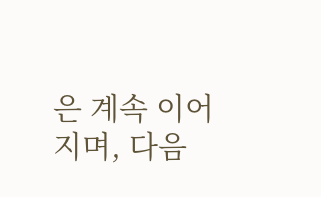은 계속 이어지며, 다음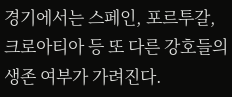경기에서는 스페인, 포르투갈, 크로아티아 등 또 다른 강호들의 생존 여부가 가려진다.